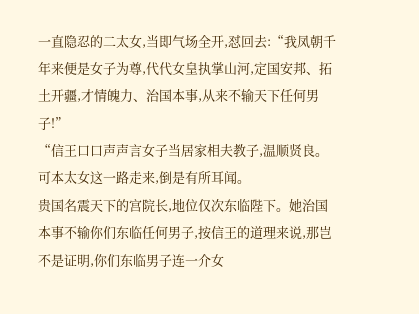一直隐忍的二太女,当即气场全开,怼回去:“我凤朝千年来便是女子为尊,代代女皇执掌山河,定国安邦、拓土开疆,才情魄力、治国本事,从来不输天下任何男子!”
“信王口口声声言女子当居家相夫教子,温顺贤良。可本太女这一路走来,倒是有所耳闻。
贵国名震天下的宫院长,地位仅次东临陛下。她治国本事不输你们东临任何男子,按信王的道理来说,那岂不是证明,你们东临男子连一介女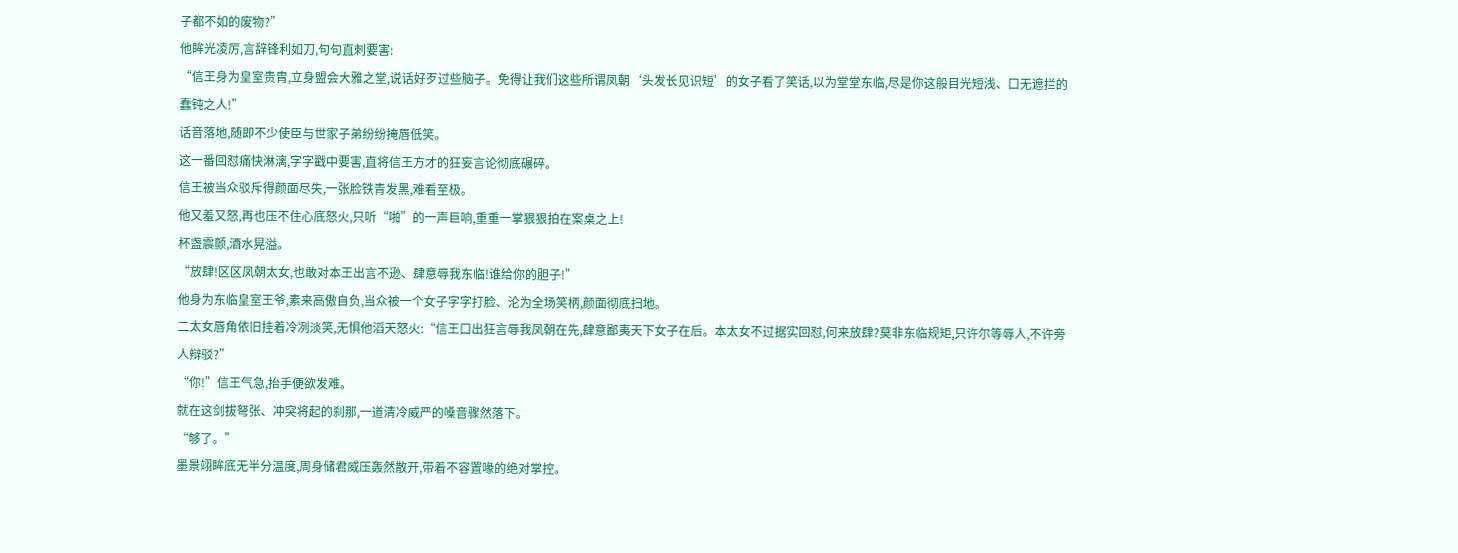子都不如的废物?”
他眸光凌厉,言辞锋利如刀,句句直刺要害:
“信王身为皇室贵胄,立身盟会大雅之堂,说话好歹过些脑子。免得让我们这些所谓凤朝‘头发长见识短’的女子看了笑话,以为堂堂东临,尽是你这般目光短浅、口无遮拦的蠢钝之人!”
话音落地,随即不少使臣与世家子弟纷纷掩唇低笑。
这一番回怼痛快淋漓,字字戳中要害,直将信王方才的狂妄言论彻底碾碎。
信王被当众驳斥得颜面尽失,一张脸铁青发黑,难看至极。
他又羞又怒,再也压不住心底怒火,只听“啪”的一声巨响,重重一掌狠狠拍在案桌之上!
杯盏震颤,酒水晃溢。
“放肆!区区凤朝太女,也敢对本王出言不逊、肆意辱我东临!谁给你的胆子!”
他身为东临皇室王爷,素来高傲自负,当众被一个女子字字打脸、沦为全场笑柄,颜面彻底扫地。
二太女唇角依旧挂着冷冽淡笑,无惧他滔天怒火:“信王口出狂言辱我凤朝在先,肆意鄙夷天下女子在后。本太女不过据实回怼,何来放肆?莫非东临规矩,只许尔等辱人,不许旁人辩驳?”
“你!”信王气急,抬手便欲发难。
就在这剑拔弩张、冲突将起的刹那,一道清冷威严的嗓音骤然落下。
“够了。”
墨景翊眸底无半分温度,周身储君威压轰然散开,带着不容置喙的绝对掌控。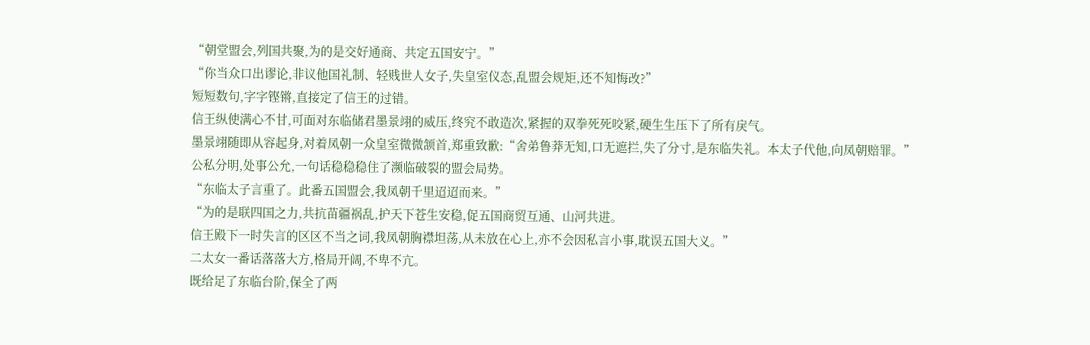“朝堂盟会,列国共聚,为的是交好通商、共定五国安宁。”
“你当众口出谬论,非议他国礼制、轻贱世人女子,失皇室仪态,乱盟会规矩,还不知悔改?”
短短数句,字字铿锵,直接定了信王的过错。
信王纵使满心不甘,可面对东临储君墨景翊的威压,终究不敢造次,紧握的双拳死死咬紧,硬生生压下了所有戾气。
墨景翊随即从容起身,对着凤朝一众皇室微微颔首,郑重致歉:“舍弟鲁莽无知,口无遮拦,失了分寸,是东临失礼。本太子代他,向凤朝赔罪。”
公私分明,处事公允,一句话稳稳稳住了濒临破裂的盟会局势。
“东临太子言重了。此番五国盟会,我凤朝千里迢迢而来。”
“为的是联四国之力,共抗苗疆祸乱,护天下苍生安稳,促五国商贸互通、山河共进。
信王殿下一时失言的区区不当之词,我凤朝胸襟坦荡,从未放在心上,亦不会因私言小事,耽误五国大义。”
二太女一番话落落大方,格局开阔,不卑不亢。
既给足了东临台阶,保全了两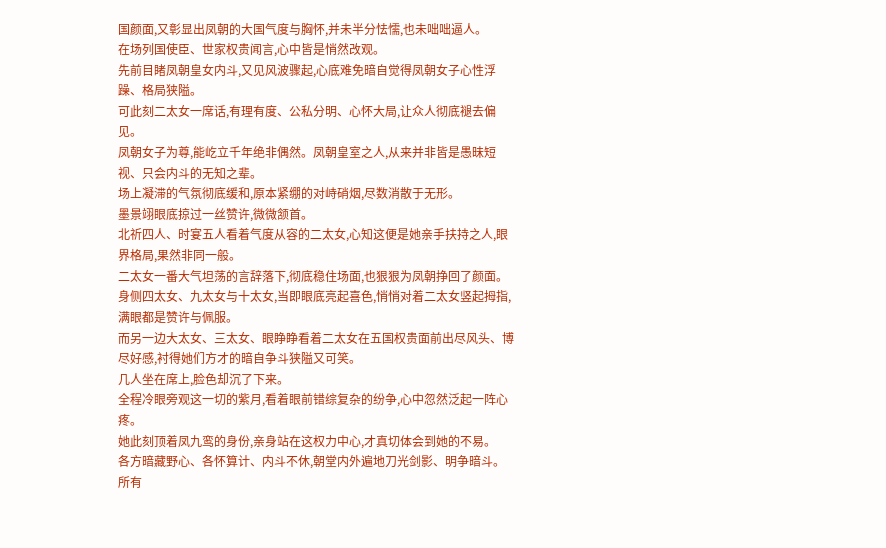国颜面,又彰显出凤朝的大国气度与胸怀,并未半分怯懦,也未咄咄逼人。
在场列国使臣、世家权贵闻言,心中皆是悄然改观。
先前目睹凤朝皇女内斗,又见风波骤起,心底难免暗自觉得凤朝女子心性浮躁、格局狭隘。
可此刻二太女一席话,有理有度、公私分明、心怀大局,让众人彻底褪去偏见。
凤朝女子为尊,能屹立千年绝非偶然。凤朝皇室之人,从来并非皆是愚昧短视、只会内斗的无知之辈。
场上凝滞的气氛彻底缓和,原本紧绷的对峙硝烟,尽数消散于无形。
墨景翊眼底掠过一丝赞许,微微颔首。
北祈四人、时宴五人看着气度从容的二太女,心知这便是她亲手扶持之人,眼界格局,果然非同一般。
二太女一番大气坦荡的言辞落下,彻底稳住场面,也狠狠为凤朝挣回了颜面。
身侧四太女、九太女与十太女,当即眼底亮起喜色,悄悄对着二太女竖起拇指,满眼都是赞许与佩服。
而另一边大太女、三太女、眼睁睁看着二太女在五国权贵面前出尽风头、博尽好感,衬得她们方才的暗自争斗狭隘又可笑。
几人坐在席上,脸色却沉了下来。
全程冷眼旁观这一切的紫月,看着眼前错综复杂的纷争,心中忽然泛起一阵心疼。
她此刻顶着凤九鸾的身份,亲身站在这权力中心,才真切体会到她的不易。
各方暗藏野心、各怀算计、内斗不休,朝堂内外遍地刀光剑影、明争暗斗。
所有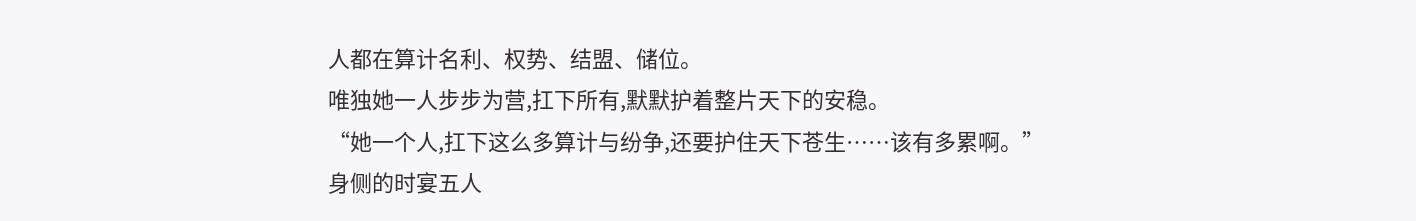人都在算计名利、权势、结盟、储位。
唯独她一人步步为营,扛下所有,默默护着整片天下的安稳。
“她一个人,扛下这么多算计与纷争,还要护住天下苍生……该有多累啊。”
身侧的时宴五人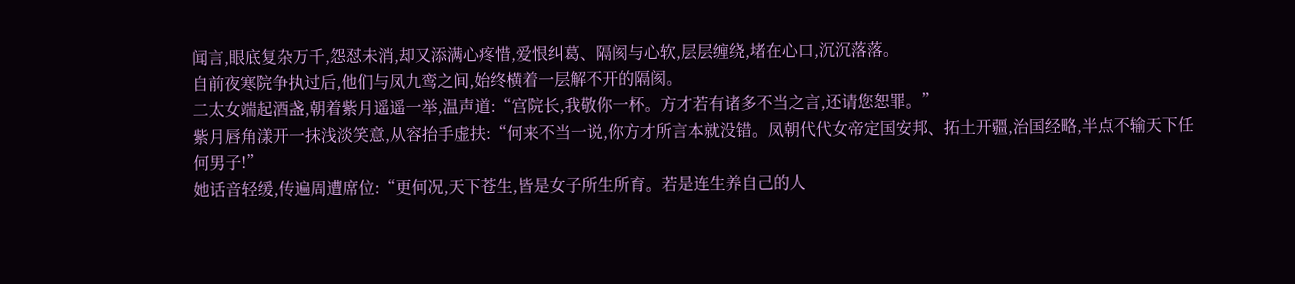闻言,眼底复杂万千,怨怼未消,却又添满心疼惜,爱恨纠葛、隔阂与心软,层层缠绕,堵在心口,沉沉落落。
自前夜寒院争执过后,他们与凤九鸾之间,始终横着一层解不开的隔阂。
二太女端起酒盏,朝着紫月遥遥一举,温声道:“宫院长,我敬你一杯。方才若有诸多不当之言,还请您恕罪。”
紫月唇角漾开一抹浅淡笑意,从容抬手虚扶:“何来不当一说,你方才所言本就没错。凤朝代代女帝定国安邦、拓土开疆,治国经略,半点不输天下任何男子!”
她话音轻缓,传遍周遭席位:“更何况,天下苍生,皆是女子所生所育。若是连生养自己的人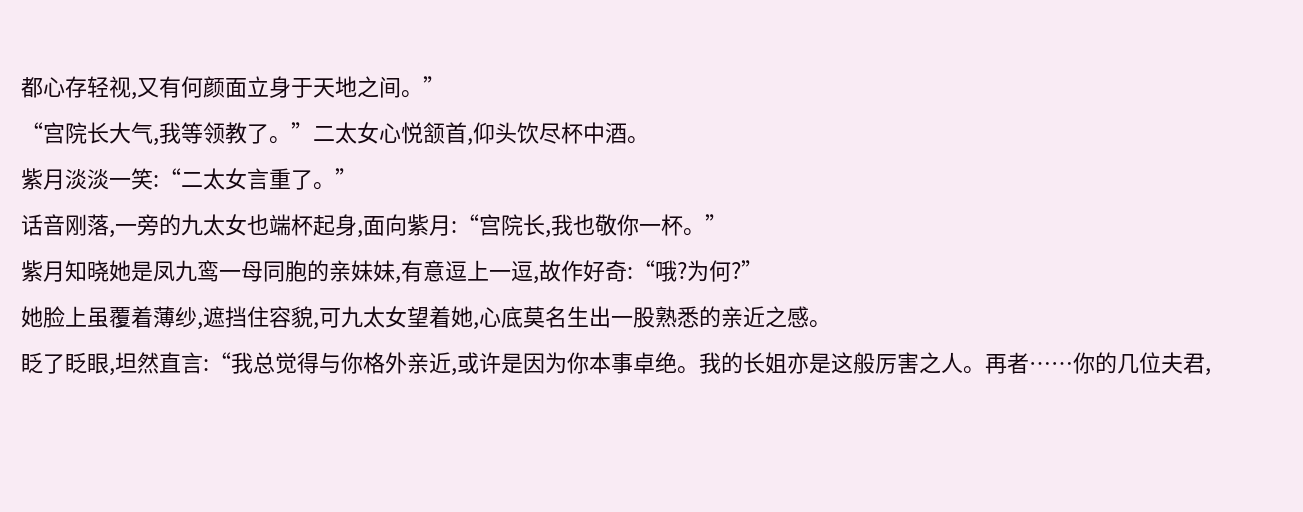都心存轻视,又有何颜面立身于天地之间。”
“宫院长大气,我等领教了。”二太女心悦颔首,仰头饮尽杯中酒。
紫月淡淡一笑:“二太女言重了。”
话音刚落,一旁的九太女也端杯起身,面向紫月:“宫院长,我也敬你一杯。”
紫月知晓她是凤九鸾一母同胞的亲妹妹,有意逗上一逗,故作好奇:“哦?为何?”
她脸上虽覆着薄纱,遮挡住容貌,可九太女望着她,心底莫名生出一股熟悉的亲近之感。
眨了眨眼,坦然直言:“我总觉得与你格外亲近,或许是因为你本事卓绝。我的长姐亦是这般厉害之人。再者……你的几位夫君,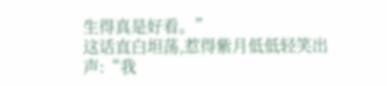生得真是好看。”
这话直白坦荡,惹得紫月低低轻笑出声:“我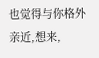也觉得与你格外亲近,想来,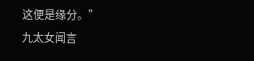这便是缘分。”
九太女闻言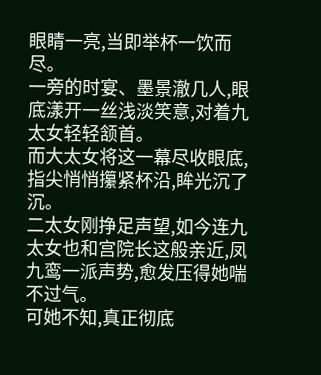眼睛一亮,当即举杯一饮而尽。
一旁的时宴、墨景澈几人,眼底漾开一丝浅淡笑意,对着九太女轻轻颔首。
而大太女将这一幕尽收眼底,指尖悄悄攥紧杯沿,眸光沉了沉。
二太女刚挣足声望,如今连九太女也和宫院长这般亲近,凤九鸾一派声势,愈发压得她喘不过气。
可她不知,真正彻底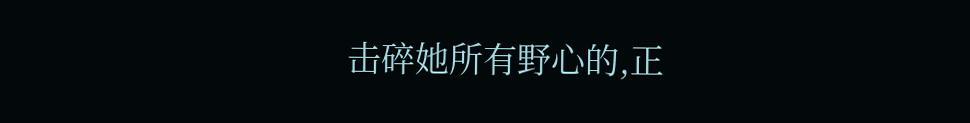击碎她所有野心的,正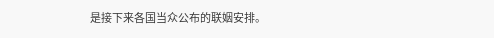是接下来各国当众公布的联姻安排。